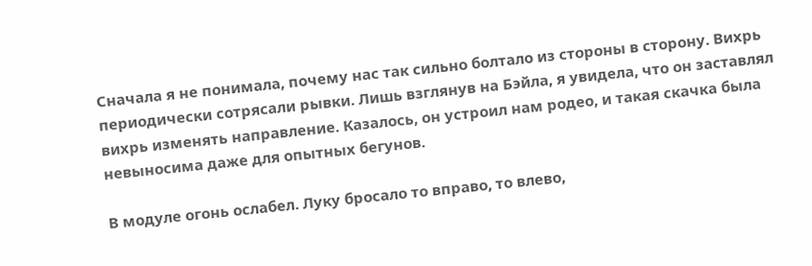Сначала я не понимала, почему нас так сильно болтало из стороны в сторону. Вихрь периодически сотрясали рывки. Лишь взглянув на Бэйла, я увидела, что он заставлял вихрь изменять направление. Казалось, он устроил нам родео, и такая скачка была невыносима даже для опытных бегунов.

В модуле огонь ослабел. Луку бросало то вправо, то влево,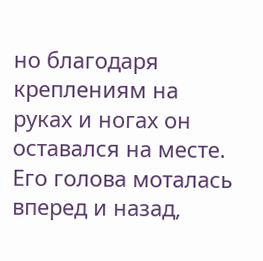но благодаря креплениям на руках и ногах он оставался на месте. Его голова моталась вперед и назад,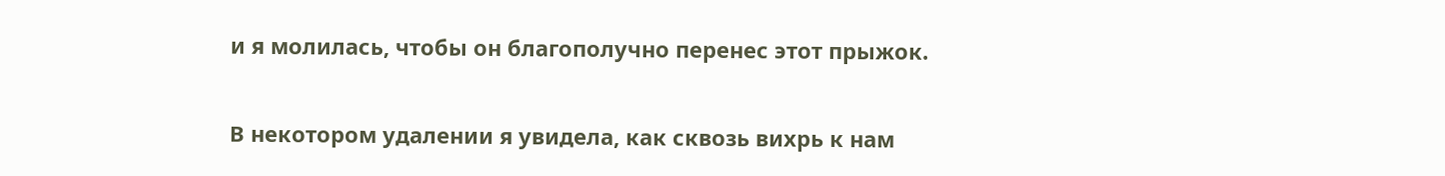и я молилась, чтобы он благополучно перенес этот прыжок.

В некотором удалении я увидела, как сквозь вихрь к нам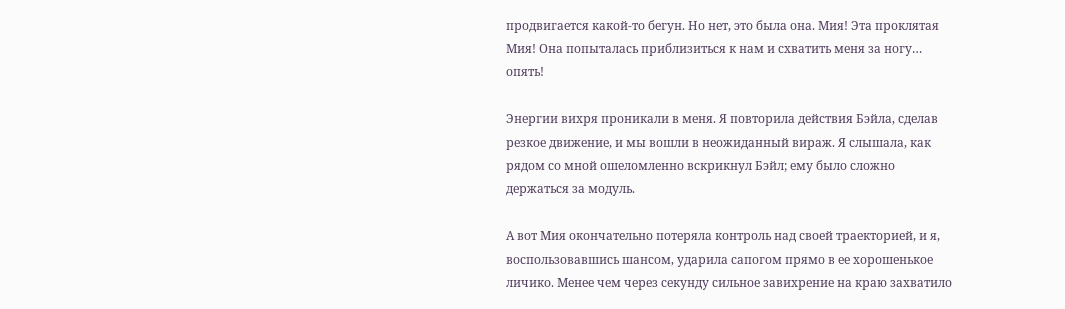продвигается какой-то бегун. Но нет, это была она. Мия! Эта проклятая Мия! Она попыталась приблизиться к нам и схватить меня за ногу… опять!

Энергии вихря проникали в меня. Я повторила действия Бэйла, сделав резкое движение, и мы вошли в неожиданный вираж. Я слышала, как рядом со мной ошеломленно вскрикнул Бэйл; ему было сложно держаться за модуль.

А вот Мия окончательно потеряла контроль над своей траекторией, и я, воспользовавшись шансом, ударила сапогом прямо в ее хорошенькое личико. Менее чем через секунду сильное завихрение на краю захватило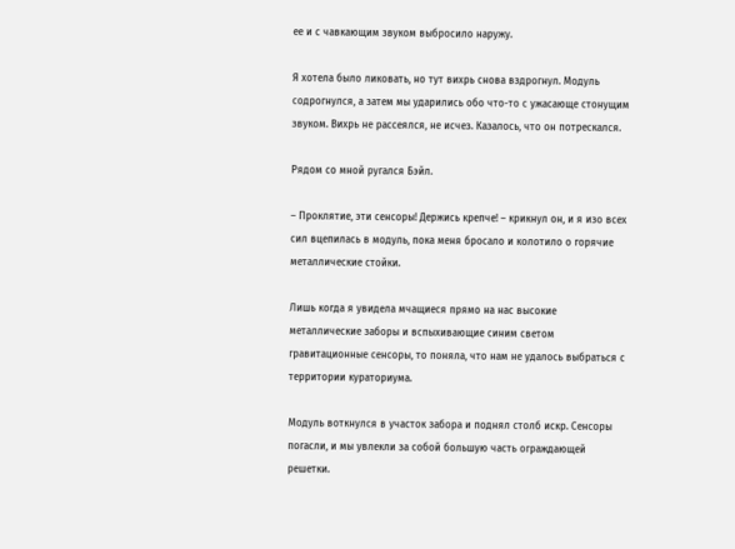ее и с чавкающим звуком выбросило наружу.

Я хотела было ликовать, но тут вихрь снова вздрогнул. Модуль содрогнулся, а затем мы ударились обо что-то с ужасающе стонущим звуком. Вихрь не рассеялся, не исчез. Казалось, что он потрескался.

Рядом со мной ругался Бэйл.

– Проклятие, эти сенсоры! Держись крепче! – крикнул он, и я изо всех сил вцепилась в модуль, пока меня бросало и колотило о горячие металлические стойки.

Лишь когда я увидела мчащиеся прямо на нас высокие металлические заборы и вспыхивающие синим светом гравитационные сенсоры, то поняла, что нам не удалось выбраться с территории кураториума.

Модуль воткнулся в участок забора и поднял столб искр. Сенсоры погасли, и мы увлекли за собой большую часть ограждающей решетки.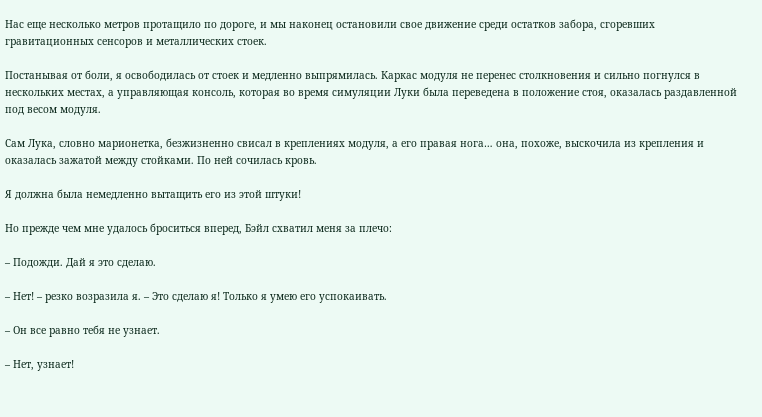Нас еще несколько метров протащило по дороге, и мы наконец остановили свое движение среди остатков забора, сгоревших гравитационных сенсоров и металлических стоек.

Постанывая от боли, я освободилась от стоек и медленно выпрямилась. Каркас модуля не перенес столкновения и сильно погнулся в нескольких местах, а управляющая консоль, которая во время симуляции Луки была переведена в положение стоя, оказалась раздавленной под весом модуля.

Сам Лука, словно марионетка, безжизненно свисал в креплениях модуля, а его правая нога… она, похоже, выскочила из крепления и оказалась зажатой между стойками. По ней сочилась кровь.

Я должна была немедленно вытащить его из этой штуки!

Но прежде чем мне удалось броситься вперед, Бэйл схватил меня за плечо:

– Подожди. Дай я это сделаю.

– Нет! – резко возразила я. – Это сделаю я! Только я умею его успокаивать.

– Он все равно тебя не узнает.

– Нет, узнает!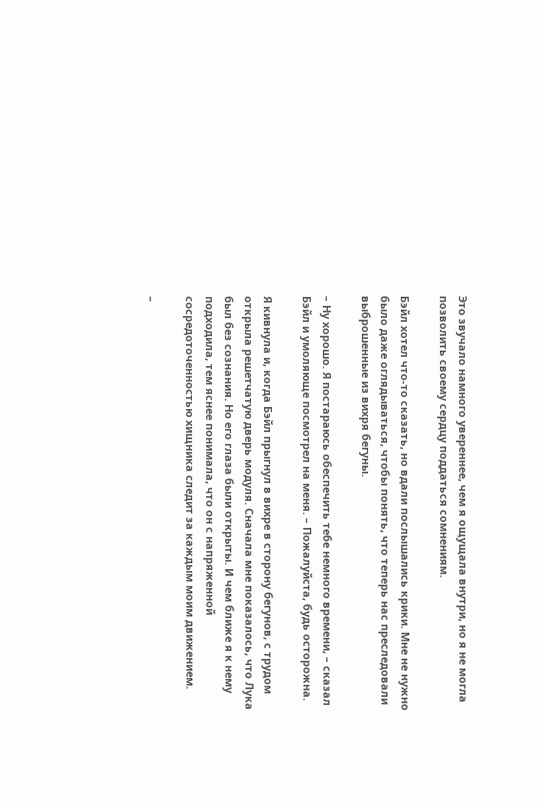Это звучало намного увереннее, чем я ощущала внутри, но я не могла позволить своему сердцу поддаться сомнениям.

Бэйл хотел что-то сказать, но вдали послышались крики. Мне не нужно было даже оглядываться, чтобы понять, что теперь нас преследовали выброшенные из вихря бегуны.

– Ну хорошо. Я постараюсь обеспечить тебе немного времени, – сказал Бэйл и умоляюще посмотрел на меня. – Пожалуйста, будь осторожна.

Я кивнула и, когда Бэйл прыгнул в вихре в сторону бегунов, с трудом открыла решетчатую дверь модуля. Сначала мне показалось, что Лука был без сознания. Но его глаза были открыты. И чем ближе я к нему подходила, тем яснее понимала, что он с напряженной сосредоточенностью хищника следит за каждым моим движением.

–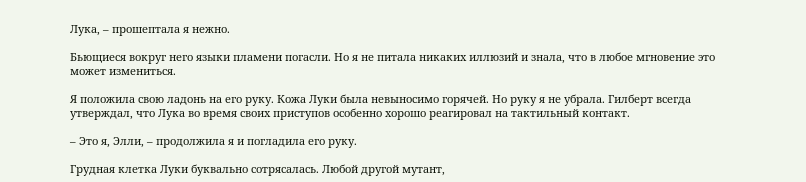Лука, – прошептала я нежно.

Бьющиеся вокруг него языки пламени погасли. Но я не питала никаких иллюзий и знала, что в любое мгновение это может измениться.

Я положила свою ладонь на его руку. Кожа Луки была невыносимо горячей. Но руку я не убрала. Гилберт всегда утверждал, что Лука во время своих приступов особенно хорошо реагировал на тактильный контакт.

– Это я, Элли, – продолжила я и погладила его руку.

Грудная клетка Луки буквально сотрясалась. Любой другой мутант,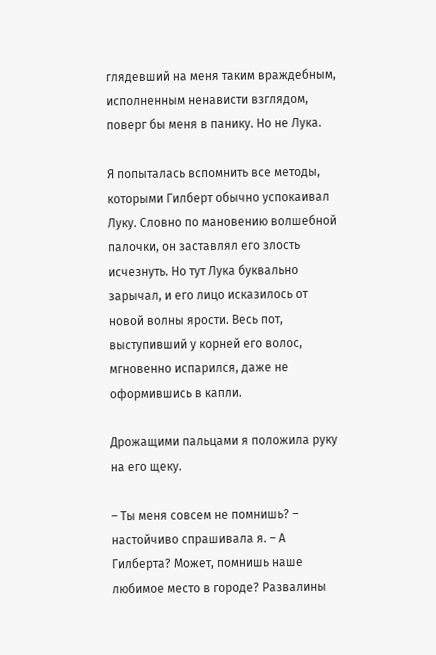глядевший на меня таким враждебным, исполненным ненависти взглядом, поверг бы меня в панику. Но не Лука.

Я попыталась вспомнить все методы, которыми Гилберт обычно успокаивал Луку. Словно по мановению волшебной палочки, он заставлял его злость исчезнуть. Но тут Лука буквально зарычал, и его лицо исказилось от новой волны ярости. Весь пот, выступивший у корней его волос, мгновенно испарился, даже не оформившись в капли.

Дрожащими пальцами я положила руку на его щеку.

– Ты меня совсем не помнишь? – настойчиво спрашивала я. – А Гилберта? Может, помнишь наше любимое место в городе? Развалины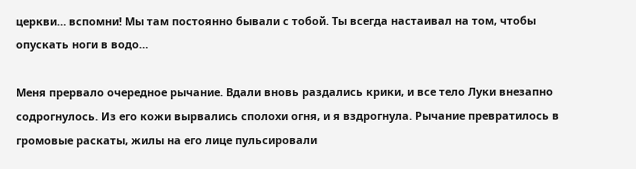церкви… вспомни! Мы там постоянно бывали с тобой. Ты всегда настаивал на том, чтобы опускать ноги в водо…

Меня прервало очередное рычание. Вдали вновь раздались крики, и все тело Луки внезапно содрогнулось. Из его кожи вырвались сполохи огня, и я вздрогнула. Рычание превратилось в громовые раскаты, жилы на его лице пульсировали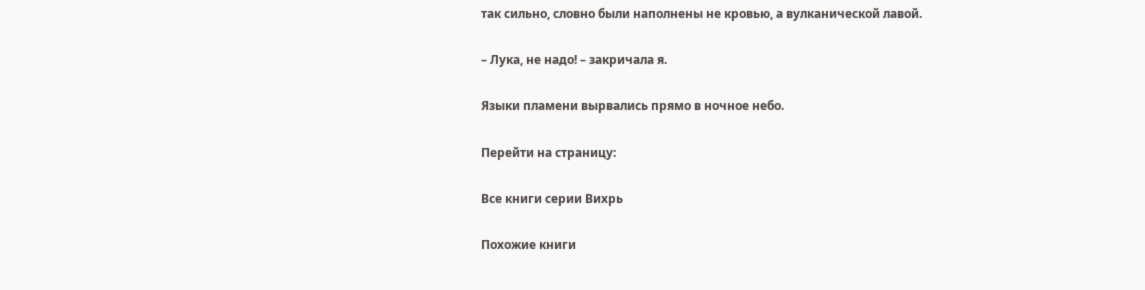так сильно, словно были наполнены не кровью, а вулканической лавой.

– Лука, не надо! – закричала я.

Языки пламени вырвались прямо в ночное небо.

Перейти на страницу:

Все книги серии Вихрь

Похожие книги